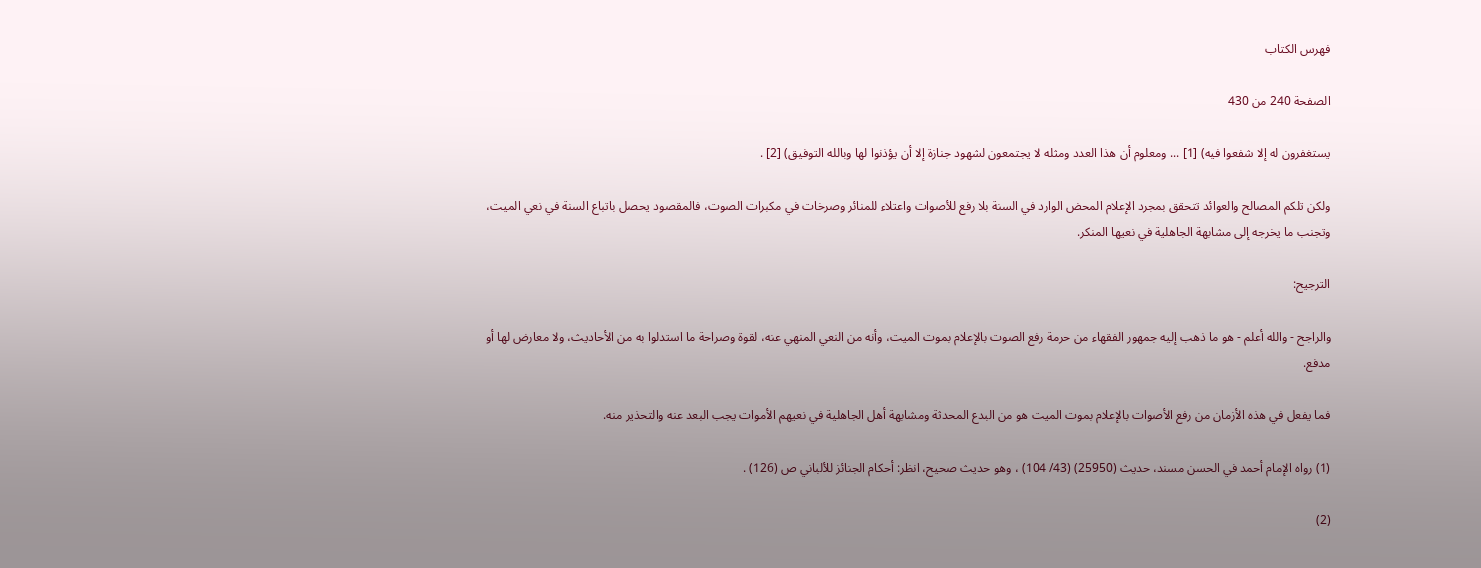فهرس الكتاب

الصفحة 240 من 430

يستغفرون له إلا شفعوا فيه) [1] ... ومعلوم أن هذا العدد ومثله لا يجتمعون لشهود جنازة إلا أن يؤذنوا لها وبالله التوفيق) [2] .

ولكن تلكم المصالح والعوائد تتحقق بمجرد الإعلام المحض الوارد في السنة بلا رفع للأصوات واعتلاء للمنائر وصرخات في مكبرات الصوت، فالمقصود يحصل باتباع السنة في نعي الميت، وتجنب ما يخرجه إلى مشابهة الجاهلية في نعيها المنكر.

الترجيح:

والراجح - والله أعلم - هو ما ذهب إليه جمهور الفقهاء من حرمة رفع الصوت بالإعلام بموت الميت، وأنه من النعي المنهي عنه، لقوة وصراحة ما استدلوا به من الأحاديث، ولا معارض لها أو مدفع.

فما يفعل في هذه الأزمان من رفع الأصوات بالإعلام بموت الميت هو من البدع المحدثة ومشابهة أهل الجاهلية في نعيهم الأموات يجب البعد عنه والتحذير منه.

(1) رواه الإمام أحمد في الحسن مسند، حديث (25950) (43/ 104) ، وهو حديث صحيح، انظر: أحكام الجنائز للألباني ص (126) .

(2)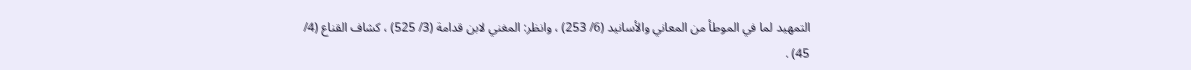التمهيد لما في الموطأ من المعاني والأسانيد (6/ 253) ، وانظر: المغني لابن قدامة (3/ 525) ، كشاف القناع (4/ 45) .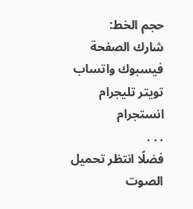حجم الخط:
شارك الصفحة
فيسبوك واتساب تويتر تليجرام انستجرام
. . .
فضلًا انتظر تحميل الصوت